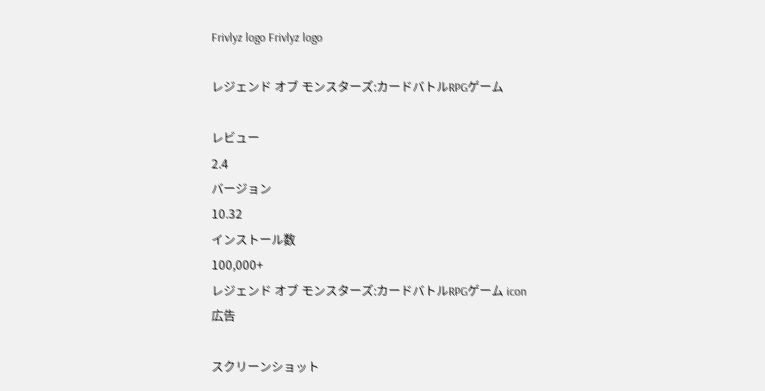Frivlyz logo Frivlyz logo

レジェンド オブ モンスターズ:カードバトルRPGゲーム

レビュー
2.4
バージョン
10.32
インストール数
100,000+
レジェンド オブ モンスターズ:カードバトルRPGゲーム icon
広告

スクリーンショット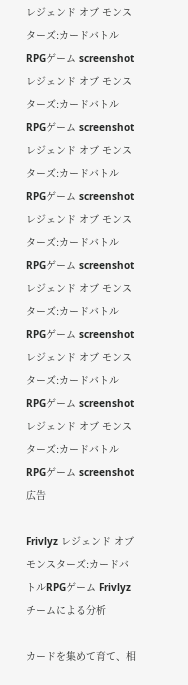レジェンド オブ モンスターズ:カードバトルRPGゲーム screenshot
レジェンド オブ モンスターズ:カードバトルRPGゲーム screenshot
レジェンド オブ モンスターズ:カードバトルRPGゲーム screenshot
レジェンド オブ モンスターズ:カードバトルRPGゲーム screenshot
レジェンド オブ モンスターズ:カードバトルRPGゲーム screenshot
レジェンド オブ モンスターズ:カードバトルRPGゲーム screenshot
レジェンド オブ モンスターズ:カードバトルRPGゲーム screenshot
広告

Frivlyz レジェンド オブ モンスターズ:カードバトルRPGゲーム Frivlyzチームによる分析

カードを集めて育て、相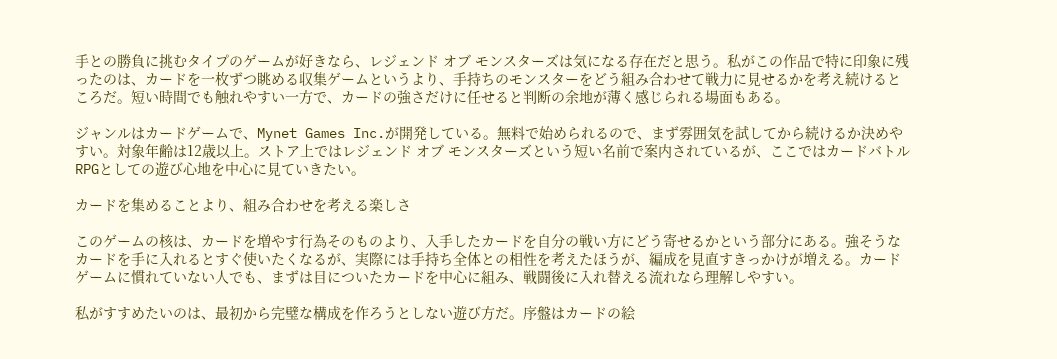手との勝負に挑むタイプのゲームが好きなら、レジェンド オブ モンスターズは気になる存在だと思う。私がこの作品で特に印象に残ったのは、カードを一枚ずつ眺める収集ゲームというより、手持ちのモンスターをどう組み合わせて戦力に見せるかを考え続けるところだ。短い時間でも触れやすい一方で、カードの強さだけに任せると判断の余地が薄く感じられる場面もある。

ジャンルはカードゲームで、Mynet Games Inc.が開発している。無料で始められるので、まず雰囲気を試してから続けるか決めやすい。対象年齢は12歳以上。ストア上ではレジェンド オブ モンスターズという短い名前で案内されているが、ここではカードバトルRPGとしての遊び心地を中心に見ていきたい。

カードを集めることより、組み合わせを考える楽しさ

このゲームの核は、カードを増やす行為そのものより、入手したカードを自分の戦い方にどう寄せるかという部分にある。強そうなカードを手に入れるとすぐ使いたくなるが、実際には手持ち全体との相性を考えたほうが、編成を見直すきっかけが増える。カードゲームに慣れていない人でも、まずは目についたカードを中心に組み、戦闘後に入れ替える流れなら理解しやすい。

私がすすめたいのは、最初から完璧な構成を作ろうとしない遊び方だ。序盤はカードの絵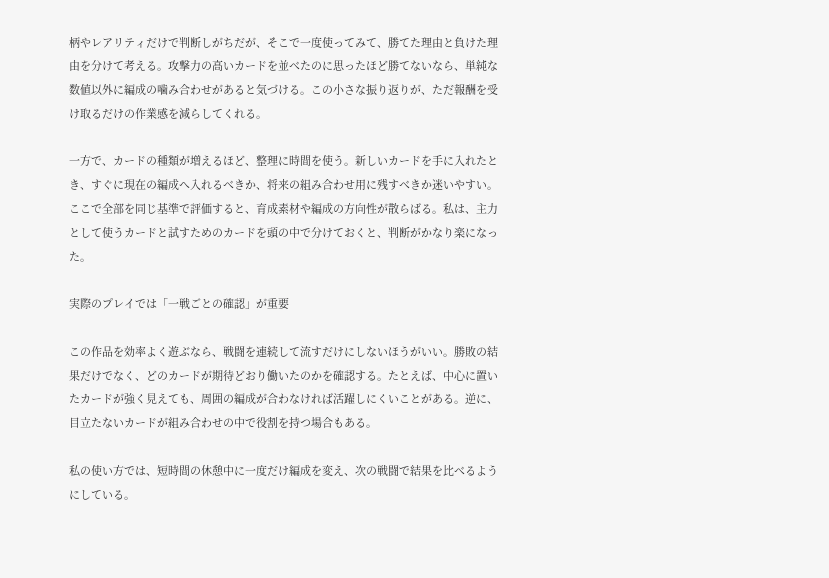柄やレアリティだけで判断しがちだが、そこで一度使ってみて、勝てた理由と負けた理由を分けて考える。攻撃力の高いカードを並べたのに思ったほど勝てないなら、単純な数値以外に編成の噛み合わせがあると気づける。この小さな振り返りが、ただ報酬を受け取るだけの作業感を減らしてくれる。

一方で、カードの種類が増えるほど、整理に時間を使う。新しいカードを手に入れたとき、すぐに現在の編成へ入れるべきか、将来の組み合わせ用に残すべきか迷いやすい。ここで全部を同じ基準で評価すると、育成素材や編成の方向性が散らばる。私は、主力として使うカードと試すためのカードを頭の中で分けておくと、判断がかなり楽になった。

実際のプレイでは「一戦ごとの確認」が重要

この作品を効率よく遊ぶなら、戦闘を連続して流すだけにしないほうがいい。勝敗の結果だけでなく、どのカードが期待どおり働いたのかを確認する。たとえば、中心に置いたカードが強く見えても、周囲の編成が合わなければ活躍しにくいことがある。逆に、目立たないカードが組み合わせの中で役割を持つ場合もある。

私の使い方では、短時間の休憩中に一度だけ編成を変え、次の戦闘で結果を比べるようにしている。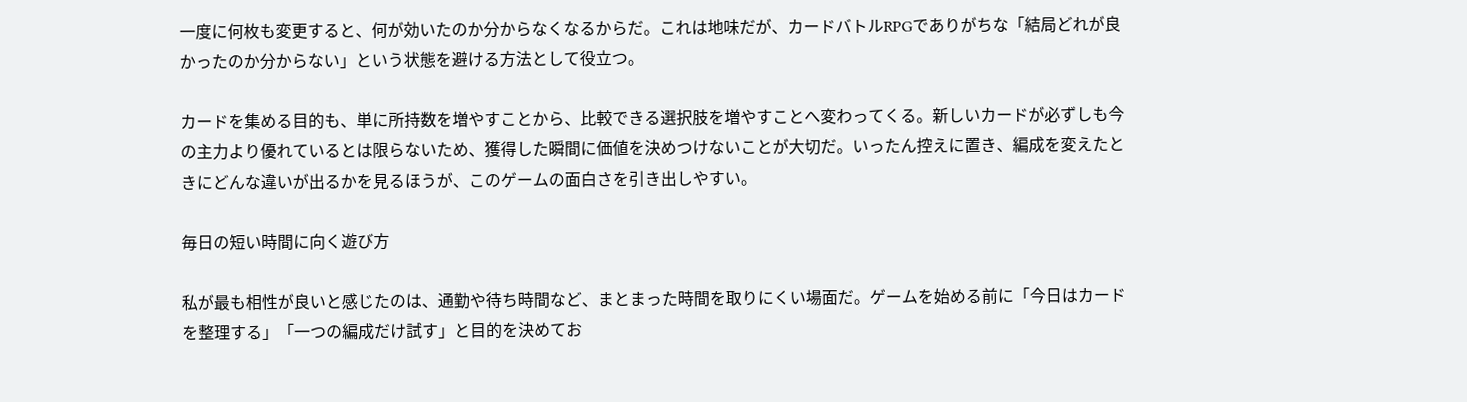一度に何枚も変更すると、何が効いたのか分からなくなるからだ。これは地味だが、カードバトルRPGでありがちな「結局どれが良かったのか分からない」という状態を避ける方法として役立つ。

カードを集める目的も、単に所持数を増やすことから、比較できる選択肢を増やすことへ変わってくる。新しいカードが必ずしも今の主力より優れているとは限らないため、獲得した瞬間に価値を決めつけないことが大切だ。いったん控えに置き、編成を変えたときにどんな違いが出るかを見るほうが、このゲームの面白さを引き出しやすい。

毎日の短い時間に向く遊び方

私が最も相性が良いと感じたのは、通勤や待ち時間など、まとまった時間を取りにくい場面だ。ゲームを始める前に「今日はカードを整理する」「一つの編成だけ試す」と目的を決めてお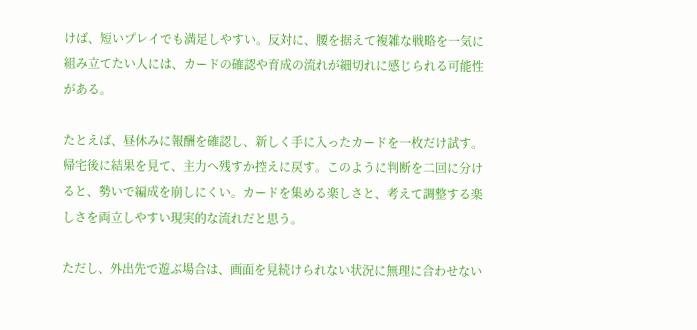けば、短いプレイでも満足しやすい。反対に、腰を据えて複雑な戦略を一気に組み立てたい人には、カードの確認や育成の流れが細切れに感じられる可能性がある。

たとえば、昼休みに報酬を確認し、新しく手に入ったカードを一枚だけ試す。帰宅後に結果を見て、主力へ残すか控えに戻す。このように判断を二回に分けると、勢いで編成を崩しにくい。カードを集める楽しさと、考えて調整する楽しさを両立しやすい現実的な流れだと思う。

ただし、外出先で遊ぶ場合は、画面を見続けられない状況に無理に合わせない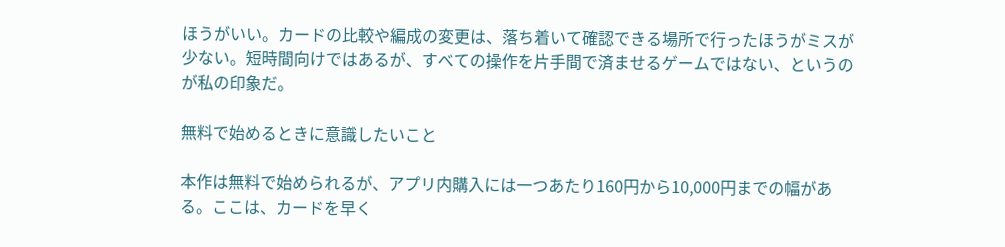ほうがいい。カードの比較や編成の変更は、落ち着いて確認できる場所で行ったほうがミスが少ない。短時間向けではあるが、すべての操作を片手間で済ませるゲームではない、というのが私の印象だ。

無料で始めるときに意識したいこと

本作は無料で始められるが、アプリ内購入には一つあたり160円から10,000円までの幅がある。ここは、カードを早く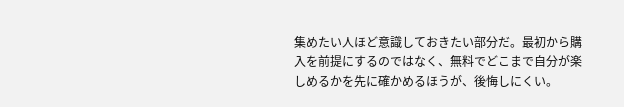集めたい人ほど意識しておきたい部分だ。最初から購入を前提にするのではなく、無料でどこまで自分が楽しめるかを先に確かめるほうが、後悔しにくい。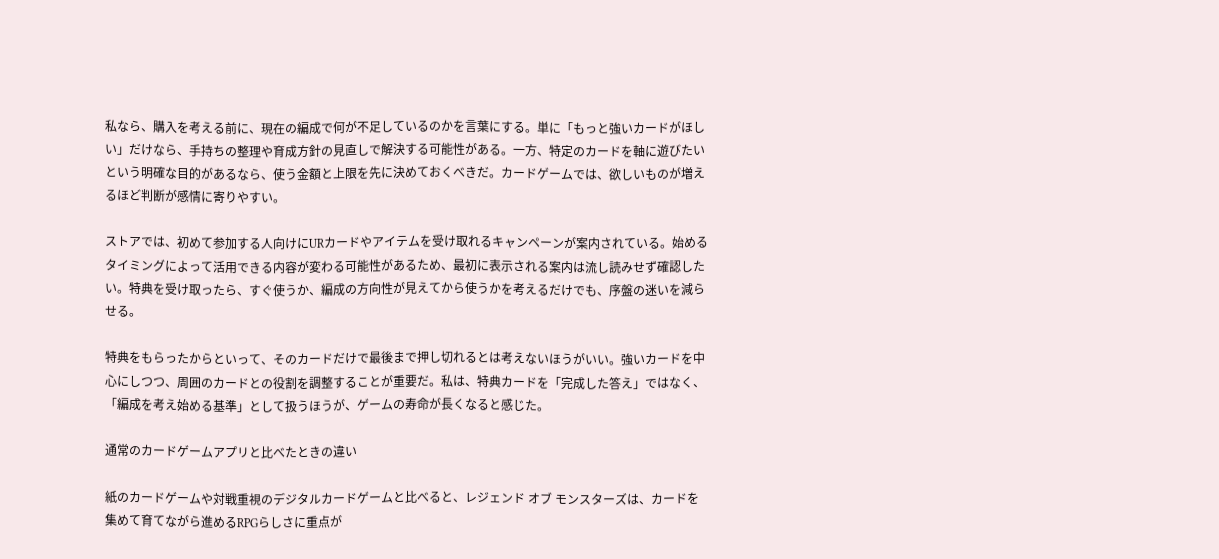私なら、購入を考える前に、現在の編成で何が不足しているのかを言葉にする。単に「もっと強いカードがほしい」だけなら、手持ちの整理や育成方針の見直しで解決する可能性がある。一方、特定のカードを軸に遊びたいという明確な目的があるなら、使う金額と上限を先に決めておくべきだ。カードゲームでは、欲しいものが増えるほど判断が感情に寄りやすい。

ストアでは、初めて参加する人向けにURカードやアイテムを受け取れるキャンペーンが案内されている。始めるタイミングによって活用できる内容が変わる可能性があるため、最初に表示される案内は流し読みせず確認したい。特典を受け取ったら、すぐ使うか、編成の方向性が見えてから使うかを考えるだけでも、序盤の迷いを減らせる。

特典をもらったからといって、そのカードだけで最後まで押し切れるとは考えないほうがいい。強いカードを中心にしつつ、周囲のカードとの役割を調整することが重要だ。私は、特典カードを「完成した答え」ではなく、「編成を考え始める基準」として扱うほうが、ゲームの寿命が長くなると感じた。

通常のカードゲームアプリと比べたときの違い

紙のカードゲームや対戦重視のデジタルカードゲームと比べると、レジェンド オブ モンスターズは、カードを集めて育てながら進めるRPGらしさに重点が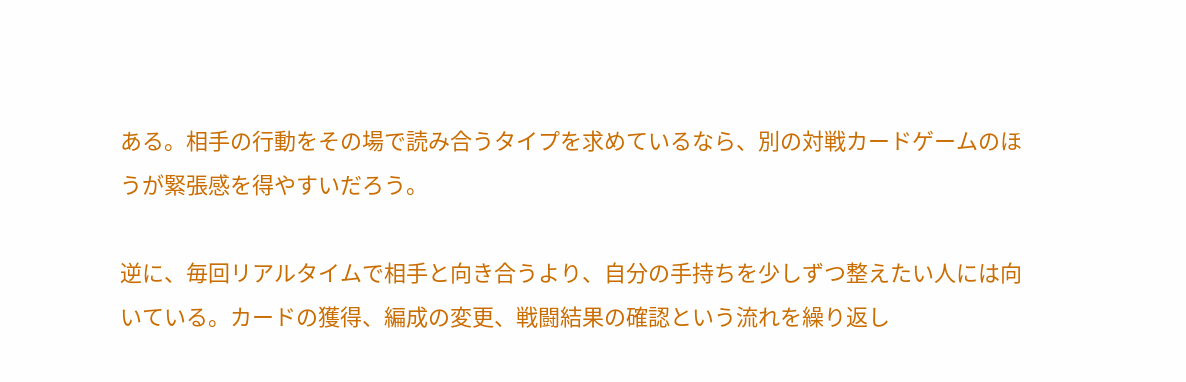ある。相手の行動をその場で読み合うタイプを求めているなら、別の対戦カードゲームのほうが緊張感を得やすいだろう。

逆に、毎回リアルタイムで相手と向き合うより、自分の手持ちを少しずつ整えたい人には向いている。カードの獲得、編成の変更、戦闘結果の確認という流れを繰り返し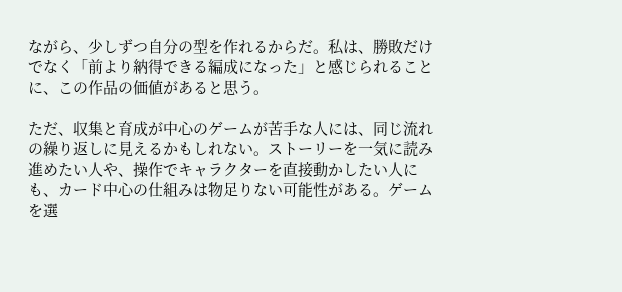ながら、少しずつ自分の型を作れるからだ。私は、勝敗だけでなく「前より納得できる編成になった」と感じられることに、この作品の価値があると思う。

ただ、収集と育成が中心のゲームが苦手な人には、同じ流れの繰り返しに見えるかもしれない。ストーリーを一気に読み進めたい人や、操作でキャラクターを直接動かしたい人にも、カード中心の仕組みは物足りない可能性がある。ゲームを選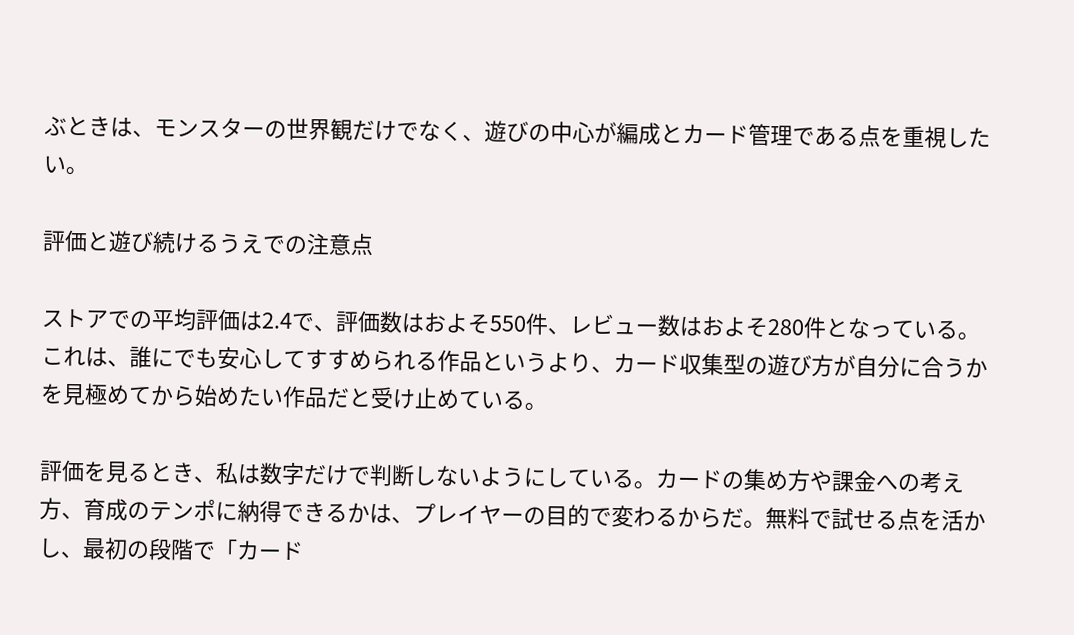ぶときは、モンスターの世界観だけでなく、遊びの中心が編成とカード管理である点を重視したい。

評価と遊び続けるうえでの注意点

ストアでの平均評価は2.4で、評価数はおよそ550件、レビュー数はおよそ280件となっている。これは、誰にでも安心してすすめられる作品というより、カード収集型の遊び方が自分に合うかを見極めてから始めたい作品だと受け止めている。

評価を見るとき、私は数字だけで判断しないようにしている。カードの集め方や課金への考え方、育成のテンポに納得できるかは、プレイヤーの目的で変わるからだ。無料で試せる点を活かし、最初の段階で「カード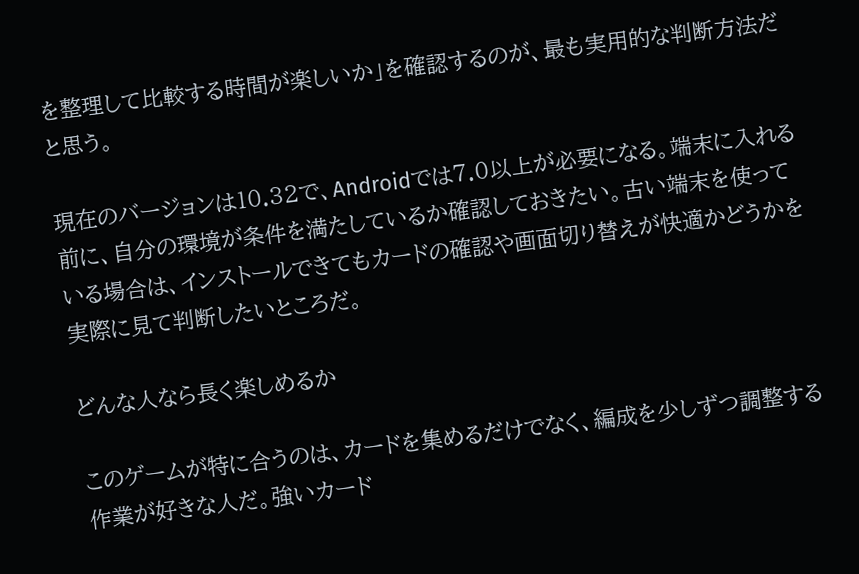を整理して比較する時間が楽しいか」を確認するのが、最も実用的な判断方法だと思う。

現在のバージョンは10.32で、Androidでは7.0以上が必要になる。端末に入れる前に、自分の環境が条件を満たしているか確認しておきたい。古い端末を使っている場合は、インストールできてもカードの確認や画面切り替えが快適かどうかを実際に見て判断したいところだ。

どんな人なら長く楽しめるか

このゲームが特に合うのは、カードを集めるだけでなく、編成を少しずつ調整する作業が好きな人だ。強いカード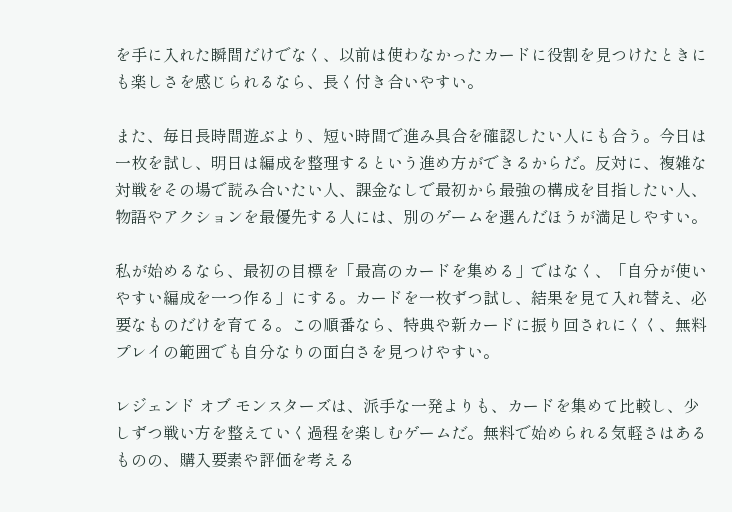を手に入れた瞬間だけでなく、以前は使わなかったカードに役割を見つけたときにも楽しさを感じられるなら、長く付き合いやすい。

また、毎日長時間遊ぶより、短い時間で進み具合を確認したい人にも合う。今日は一枚を試し、明日は編成を整理するという進め方ができるからだ。反対に、複雑な対戦をその場で読み合いたい人、課金なしで最初から最強の構成を目指したい人、物語やアクションを最優先する人には、別のゲームを選んだほうが満足しやすい。

私が始めるなら、最初の目標を「最高のカードを集める」ではなく、「自分が使いやすい編成を一つ作る」にする。カードを一枚ずつ試し、結果を見て入れ替え、必要なものだけを育てる。この順番なら、特典や新カードに振り回されにくく、無料プレイの範囲でも自分なりの面白さを見つけやすい。

レジェンド オブ モンスターズは、派手な一発よりも、カードを集めて比較し、少しずつ戦い方を整えていく過程を楽しむゲームだ。無料で始められる気軽さはあるものの、購入要素や評価を考える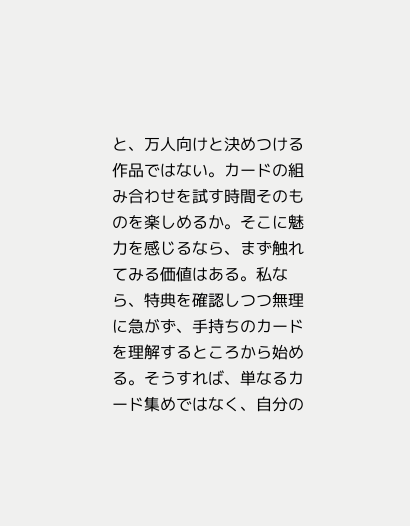と、万人向けと決めつける作品ではない。カードの組み合わせを試す時間そのものを楽しめるか。そこに魅力を感じるなら、まず触れてみる価値はある。私なら、特典を確認しつつ無理に急がず、手持ちのカードを理解するところから始める。そうすれば、単なるカード集めではなく、自分の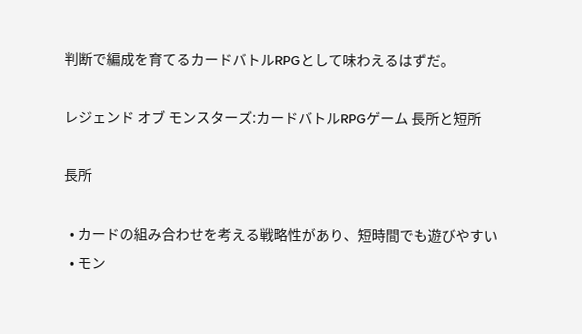判断で編成を育てるカードバトルRPGとして味わえるはずだ。

レジェンド オブ モンスターズ:カードバトルRPGゲーム 長所と短所

長所

  • カードの組み合わせを考える戦略性があり、短時間でも遊びやすい
  • モン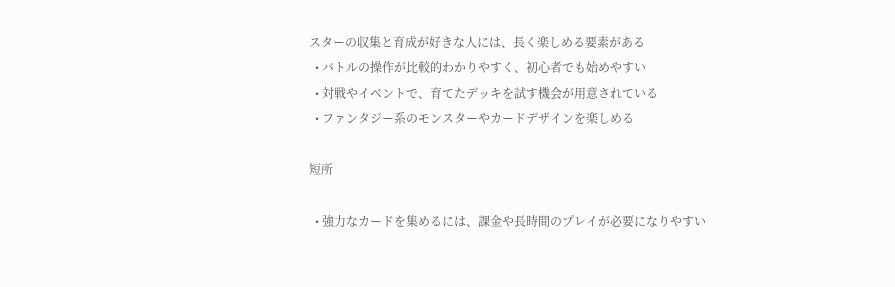スターの収集と育成が好きな人には、長く楽しめる要素がある
  • バトルの操作が比較的わかりやすく、初心者でも始めやすい
  • 対戦やイベントで、育てたデッキを試す機会が用意されている
  • ファンタジー系のモンスターやカードデザインを楽しめる

短所

  • 強力なカードを集めるには、課金や長時間のプレイが必要になりやすい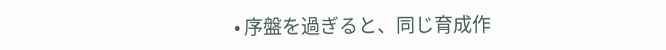• 序盤を過ぎると、同じ育成作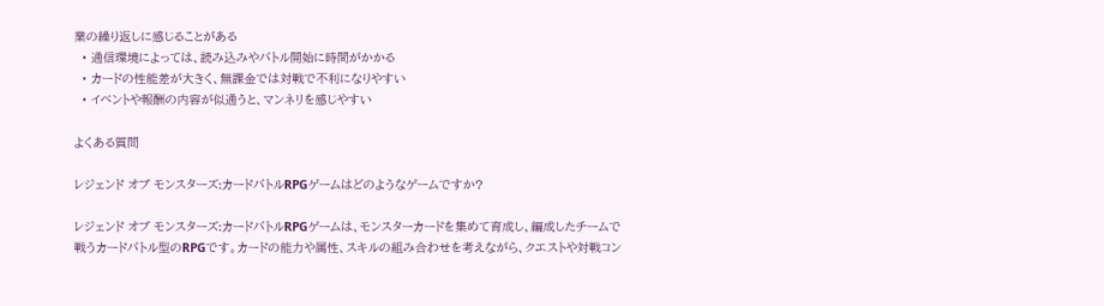業の繰り返しに感じることがある
  • 通信環境によっては、読み込みやバトル開始に時間がかかる
  • カードの性能差が大きく、無課金では対戦で不利になりやすい
  • イベントや報酬の内容が似通うと、マンネリを感じやすい

よくある質問

レジェンド オブ モンスターズ:カードバトルRPGゲームはどのようなゲームですか?

レジェンド オブ モンスターズ:カードバトルRPGゲームは、モンスターカードを集めて育成し、編成したチームで戦うカードバトル型のRPGです。カードの能力や属性、スキルの組み合わせを考えながら、クエストや対戦コン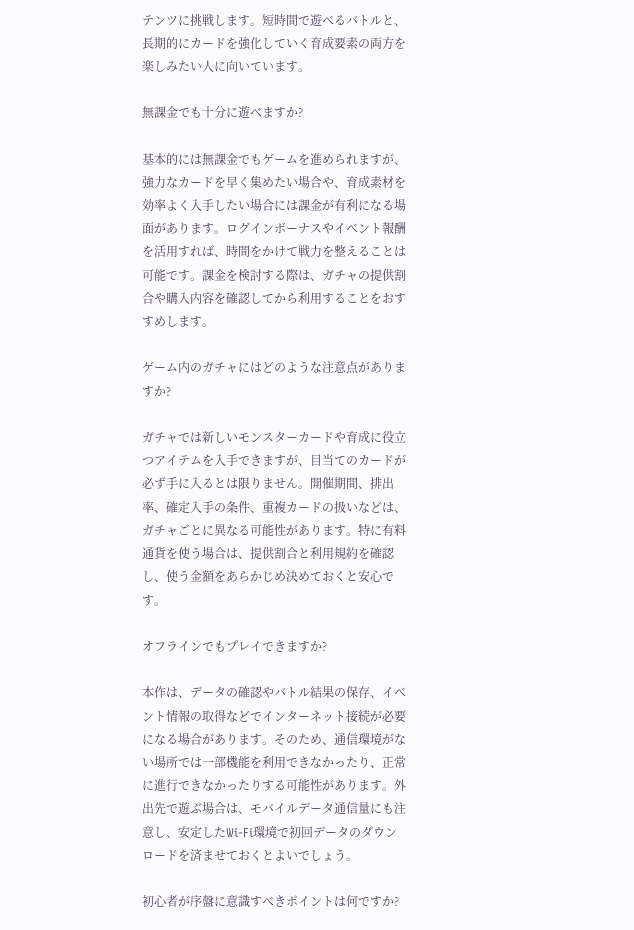テンツに挑戦します。短時間で遊べるバトルと、長期的にカードを強化していく育成要素の両方を楽しみたい人に向いています。

無課金でも十分に遊べますか?

基本的には無課金でもゲームを進められますが、強力なカードを早く集めたい場合や、育成素材を効率よく入手したい場合には課金が有利になる場面があります。ログインボーナスやイベント報酬を活用すれば、時間をかけて戦力を整えることは可能です。課金を検討する際は、ガチャの提供割合や購入内容を確認してから利用することをおすすめします。

ゲーム内のガチャにはどのような注意点がありますか?

ガチャでは新しいモンスターカードや育成に役立つアイテムを入手できますが、目当てのカードが必ず手に入るとは限りません。開催期間、排出率、確定入手の条件、重複カードの扱いなどは、ガチャごとに異なる可能性があります。特に有料通貨を使う場合は、提供割合と利用規約を確認し、使う金額をあらかじめ決めておくと安心です。

オフラインでもプレイできますか?

本作は、データの確認やバトル結果の保存、イベント情報の取得などでインターネット接続が必要になる場合があります。そのため、通信環境がない場所では一部機能を利用できなかったり、正常に進行できなかったりする可能性があります。外出先で遊ぶ場合は、モバイルデータ通信量にも注意し、安定したWi-Fi環境で初回データのダウンロードを済ませておくとよいでしょう。

初心者が序盤に意識すべきポイントは何ですか?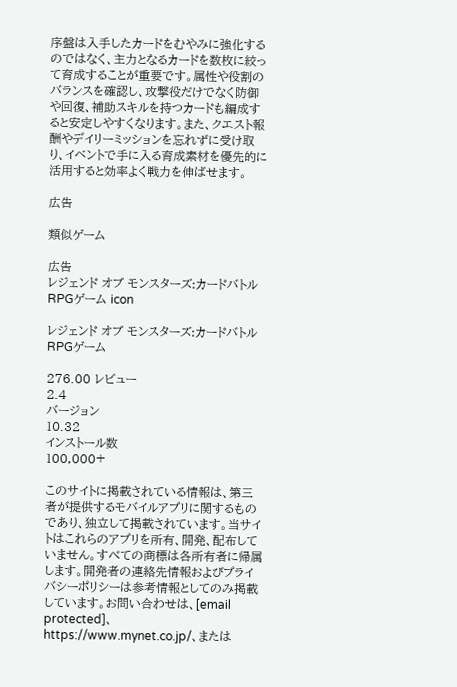序盤は入手したカードをむやみに強化するのではなく、主力となるカードを数枚に絞って育成することが重要です。属性や役割のバランスを確認し、攻撃役だけでなく防御や回復、補助スキルを持つカードも編成すると安定しやすくなります。また、クエスト報酬やデイリーミッションを忘れずに受け取り、イベントで手に入る育成素材を優先的に活用すると効率よく戦力を伸ばせます。

広告

類似ゲーム

広告
レジェンド オブ モンスターズ:カードバトルRPGゲーム icon

レジェンド オブ モンスターズ:カードバトルRPGゲーム

276.00 レビュー
2.4
バージョン
10.32
インストール数
100,000+

このサイトに掲載されている情報は、第三者が提供するモバイルアプリに関するものであり、独立して掲載されています。当サイトはこれらのアプリを所有、開発、配布していません。すべての商標は各所有者に帰属します。開発者の連絡先情報およびプライバシーポリシーは参考情報としてのみ掲載しています。お問い合わせは、[email protected]、https://www.mynet.co.jp/、または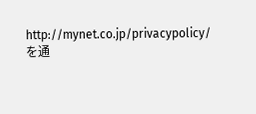http://mynet.co.jp/privacypolicy/を通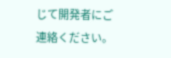じて開発者にご連絡ください。